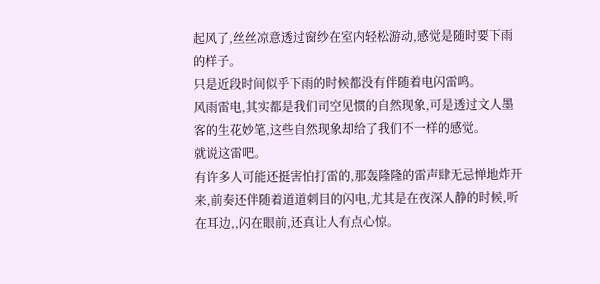起风了,丝丝凉意透过窗纱在室内轻松游动,感觉是随时要下雨的样子。
只是近段时间似乎下雨的时候都没有伴随着电闪雷鸣。
风雨雷电,其实都是我们司空见惯的自然现象,可是透过文人墨客的生花妙笔,这些自然现象却给了我们不一样的感觉。
就说这雷吧。
有许多人可能还挺害怕打雷的,那轰隆隆的雷声肆无忌惮地炸开来,前奏还伴随着道道刺目的闪电,尤其是在夜深人静的时候,听在耳边,,闪在眼前,还真让人有点心惊。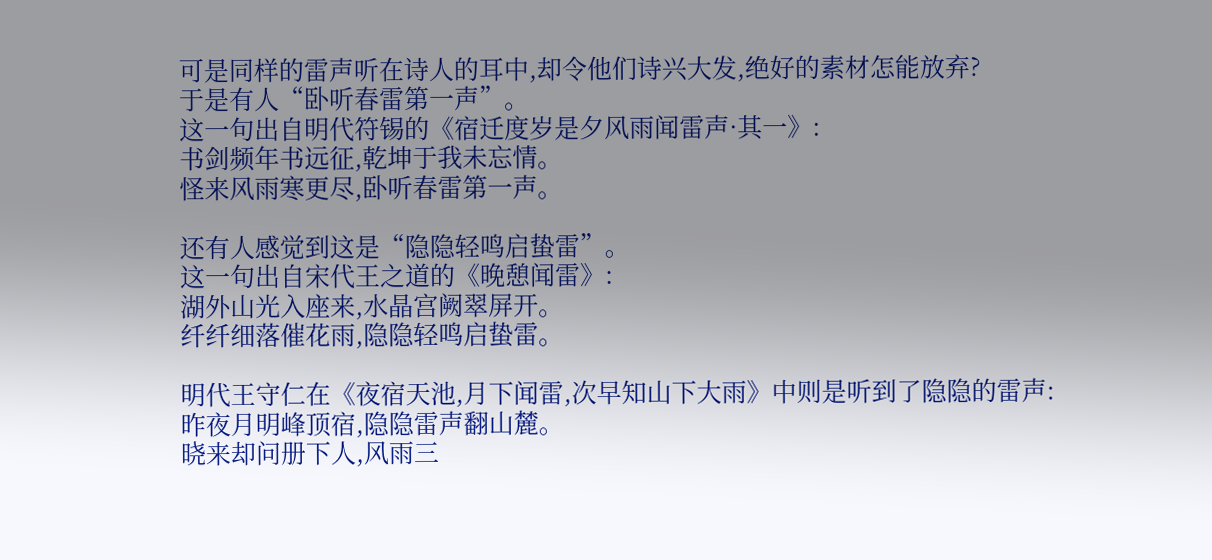可是同样的雷声听在诗人的耳中,却令他们诗兴大发,绝好的素材怎能放弃?
于是有人“卧听春雷第一声”。
这一句出自明代符锡的《宿迁度岁是夕风雨闻雷声·其一》:
书剑频年书远征,乾坤于我未忘情。
怪来风雨寒更尽,卧听春雷第一声。

还有人感觉到这是“隐隐轻鸣启蛰雷”。
这一句出自宋代王之道的《晚憩闻雷》:
湖外山光入座来,水晶宫阙翠屏开。
纤纤细落催花雨,隐隐轻鸣启蛰雷。

明代王守仁在《夜宿天池,月下闻雷,次早知山下大雨》中则是听到了隐隐的雷声:
昨夜月明峰顶宿,隐隐雷声翻山麓。
晓来却问册下人,风雨三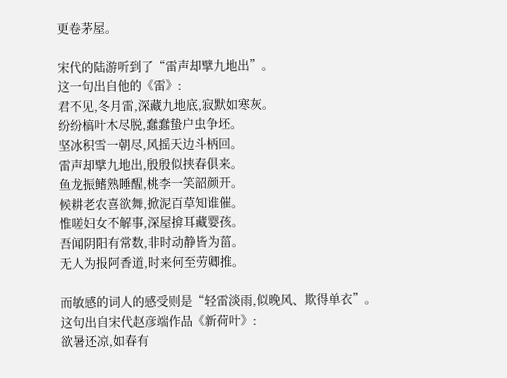更卷茅屋。

宋代的陆游听到了“雷声却擘九地出”。
这一句出自他的《雷》:
君不见,冬月雷,深藏九地底,寂默如寒灰。
纷纷槁叶木尽脱,蠢蠢蛰户虫争坯。
坚冰积雪一朝尽,风摇天边斗柄回。
雷声却擘九地出,殷殷似挟春俱来。
鱼龙振鳍熟睡醒,桃李一笑韶颜开。
候耕老农喜欲舞,掀泥百草知谁催。
惟嗟妇女不解事,深屋揜耳藏婴孩。
吾闻阴阳有常数,非时动静皆为菑。
无人为报阿香道,时来何至劳卿推。

而敏感的词人的感受则是“轻雷淡雨,似晚风、欺得单衣”。
这句出自宋代赵彦端作品《新荷叶》:
欲暑还凉,如春有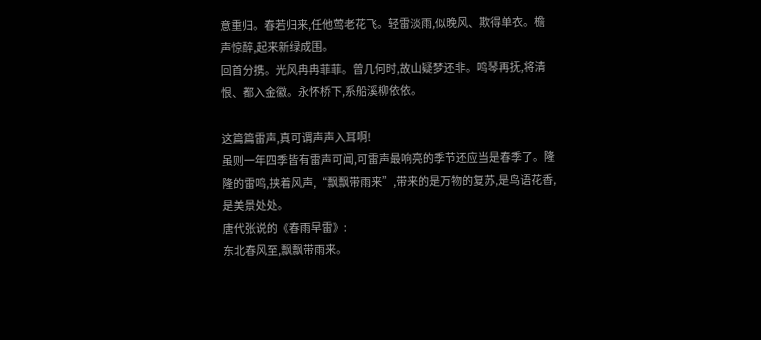意重归。春若归来,任他莺老花飞。轻雷淡雨,似晚风、欺得单衣。檐声惊醉,起来新绿成围。
回首分携。光风冉冉菲菲。曾几何时,故山疑梦还非。鸣琴再抚,将清恨、都入金徽。永怀桥下,系船溪柳依依。

这篇篇雷声,真可谓声声入耳啊!
虽则一年四季皆有雷声可闻,可雷声最响亮的季节还应当是春季了。隆隆的雷鸣,挟着风声,“飘飘带雨来”,带来的是万物的复苏,是鸟语花香,是美景处处。
唐代张说的《春雨早雷》:
东北春风至,飘飘带雨来。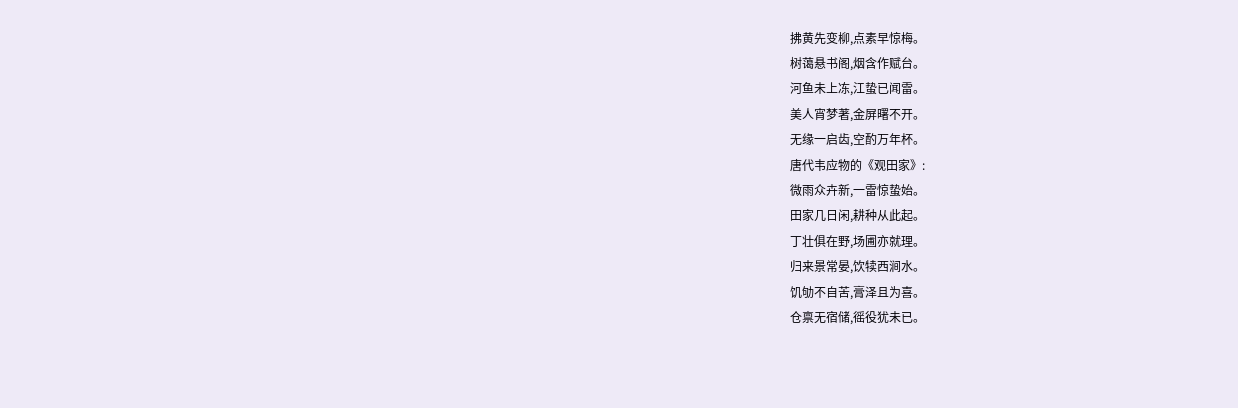拂黄先变柳,点素早惊梅。
树蔼悬书阁,烟含作赋台。
河鱼未上冻,江蛰已闻雷。
美人宵梦著,金屏曙不开。
无缘一启齿,空酌万年杯。
唐代韦应物的《观田家》:
微雨众卉新,一雷惊蛰始。
田家几日闲,耕种从此起。
丁壮俱在野,场圃亦就理。
归来景常晏,饮犊西涧水。
饥劬不自苦,膏泽且为喜。
仓禀无宿储,徭役犹未已。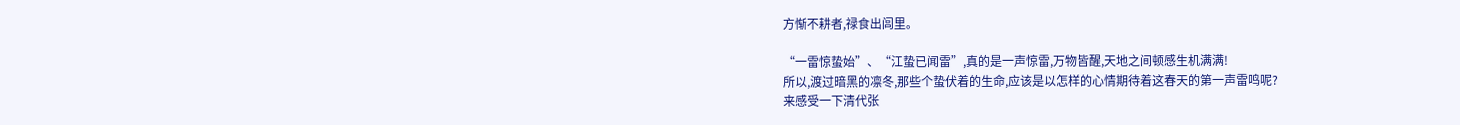方惭不耕者,禄食出闾里。

“一雷惊蛰始”、“江蛰已闻雷”,真的是一声惊雷,万物皆醒,天地之间顿感生机满满!
所以,渡过暗黑的凛冬,那些个蛰伏着的生命,应该是以怎样的心情期待着这春天的第一声雷鸣呢?
来感受一下清代张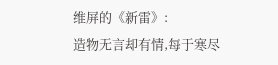维屏的《新雷》:
造物无言却有情,每于寒尽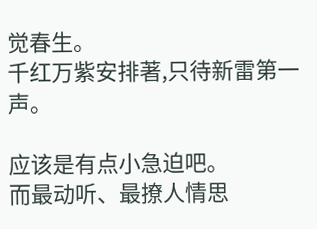觉春生。
千红万紫安排著,只待新雷第一声。

应该是有点小急迫吧。
而最动听、最撩人情思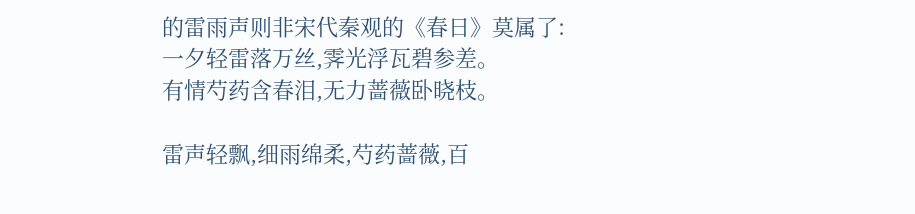的雷雨声则非宋代秦观的《春日》莫属了:
一夕轻雷落万丝,霁光浮瓦碧参差。
有情芍药含春泪,无力蔷薇卧晓枝。

雷声轻飘,细雨绵柔,芍药蔷薇,百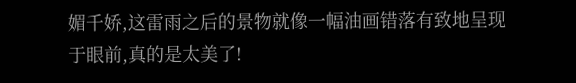媚千娇,这雷雨之后的景物就像一幅油画错落有致地呈现于眼前,真的是太美了!